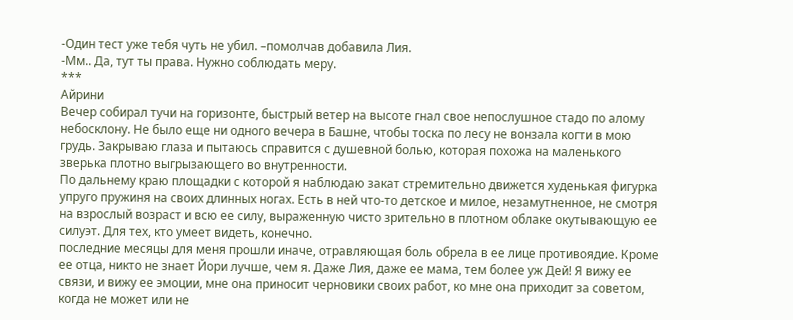-Один тест уже тебя чуть не убил. –помолчав добавила Лия.
-Мм.. Да, тут ты права. Нужно соблюдать меру.
***
Айрини
Вечер собирал тучи на горизонте, быстрый ветер на высоте гнал свое непослушное стадо по алому небосклону. Не было еще ни одного вечера в Башне, чтобы тоска по лесу не вонзала когти в мою грудь. Закрываю глаза и пытаюсь справится с душевной болью, которая похожа на маленького зверька плотно выгрызающего во внутренности.
По дальнему краю площадки с которой я наблюдаю закат стремительно движется худенькая фигурка упруго пружиня на своих длинных ногах. Есть в ней что-то детское и милое, незамутненное, не смотря на взрослый возраст и всю ее силу, выраженную чисто зрительно в плотном облаке окутывающую ее силуэт. Для тех, кто умеет видеть, конечно.
последние месяцы для меня прошли иначе, отравляющая боль обрела в ее лице противоядие. Кроме ее отца, никто не знает Йори лучше, чем я. Даже Лия, даже ее мама, тем более уж Дей! Я вижу ее связи, и вижу ее эмоции, мне она приносит черновики своих работ, ко мне она приходит за советом, когда не может или не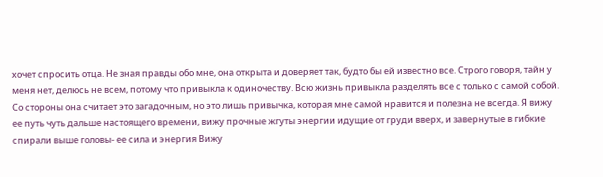хочет спросить отца. Не зная правды обо мне, она открыта и доверяет так, будто бы ей известно все. Строго говоря, тайн у меня нет, делюсь не всем, потому что привыкла к одиночеству. Всю жизнь привыкла разделять все с только с самой собой. Со стороны она считает это загадочным, но это лишь привычка, которая мне самой нравится и полезна не всегда. Я вижу ее путь чуть дальше настоящего времени, вижу прочные жгуты энергии идущие от груди вверх, и завернутые в гибкие спирали выше головы- ее сила и энергия Вижу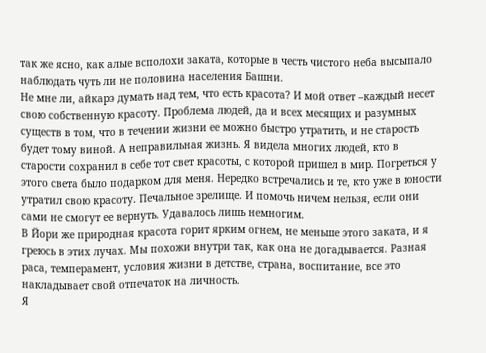так же ясно, как алые всполохи заката, которые в честь чистого неба высыпало наблюдать чуть ли не половина населения Башни.
Не мне ли, айкарэ думать над тем, что есть красота? И мой ответ –каждый несет свою собственную красоту. Проблема людей, да и всех месящих и разумных существ в том, что в течении жизни ее можно быстро утратить, и не старость будет тому виной. А неправильная жизнь. Я видела многих людей, кто в старости сохранил в себе тот свет красоты, с которой пришел в мир. Погреться у этого света было подарком для меня. Нередко встречались и те, кто уже в юности утратил свою красоту. Печальное зрелище. И помочь ничем нельзя, если они сами не смогут ее вернуть. Удавалось лишь немногим.
В Йори же природная красота горит ярким огнем, не меньше этого заката, и я греюсь в этих лучах. Мы похожи внутри так, как она не догадывается. Разная раса, темперамент, условия жизни в детстве, страна, воспитание, все это накладывает свой отпечаток на личность.
Я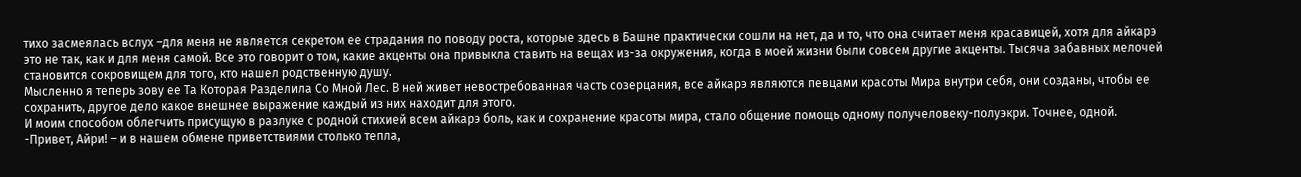тихо засмеялась вслух –для меня не является секретом ее страдания по поводу роста, которые здесь в Башне практически сошли на нет, да и то, что она считает меня красавицей, хотя для айкарэ это не так, как и для меня самой. Все это говорит о том, какие акценты она привыкла ставить на вещах из-за окружения, когда в моей жизни были совсем другие акценты. Тысяча забавных мелочей становится сокровищем для того, кто нашел родственную душу.
Мысленно я теперь зову ее Та Которая Разделила Со Мной Лес. В ней живет невостребованная часть созерцания, все айкарэ являются певцами красоты Мира внутри себя, они созданы, чтобы ее сохранить, другое дело какое внешнее выражение каждый из них находит для этого.
И моим способом облегчить присущую в разлуке с родной стихией всем айкарэ боль, как и сохранение красоты мира, стало общение помощь одному получеловеку-полуэкри. Точнее, одной.
-Привет, Айри! – и в нашем обмене приветствиями столько тепла,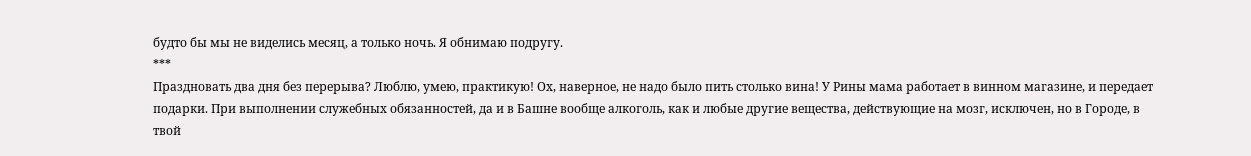будто бы мы не виделись месяц, а только ночь. Я обнимаю подругу.
***
Праздновать два дня без перерыва? Люблю, умею, практикую! Ох, наверное, не надо было пить столько вина! У Рины мама работает в винном магазине, и передает подарки. При выполнении служебных обязанностей, да и в Башне вообще алкоголь, как и любые другие вещества, действующие на мозг, исключен, но в Городе, в твой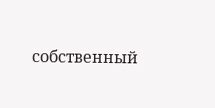собственный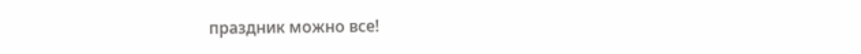праздник можно все!